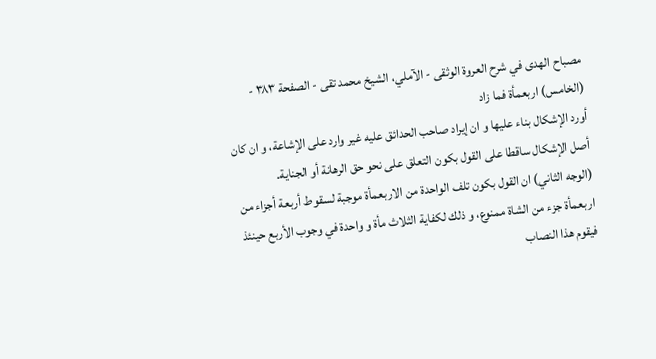مصباح الهدى في شرح العروة الوثقى - الآملي، الشيخ محمد تقى - الصفحة ٣٨٣ - (الخامس) اربعمأة فما زاد
أورد الإشكال بناء عليها و ان إيراد صاحب الحدائق عليه غير وارد على الإشاعة، و ان كان أصل الإشكال ساقطا على القول بكون التعلق على نحو حق الرهانة أو الجناية.
(الوجه الثاني) ان القول بكون تلف الواحدة من الاربعمأة موجبة لسقوط أربعة أجزاء من اربعمأة جزء من الشاة ممنوع، و ذلك لكفاية الثلاث مأة و واحدة في وجوب الأربع حينئذ فيقوم هذا النصاب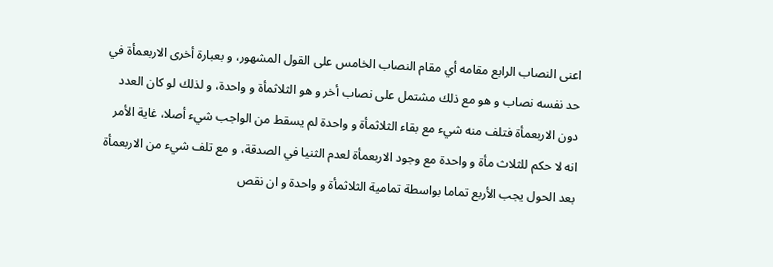اعنى النصاب الرابع مقامه أي مقام النصاب الخامس على القول المشهور، و بعبارة أخرى الاربعمأة في حد نفسه نصاب و هو مع ذلك مشتمل على نصاب أخر و هو الثلاثمأة و واحدة، و لذلك لو كان العدد دون الاربعمأة فتلف منه شيء مع بقاء الثلاثمأة و واحدة لم يسقط من الواجب شيء أصلا، غاية الأمر انه لا حكم للثلاث مأة و واحدة مع وجود الاربعمأة لعدم الثنيا في الصدقة، و مع تلف شيء من الاربعمأة بعد الحول يجب الأربع تماما بواسطة تمامية الثلاثمأة و واحدة و ان نقص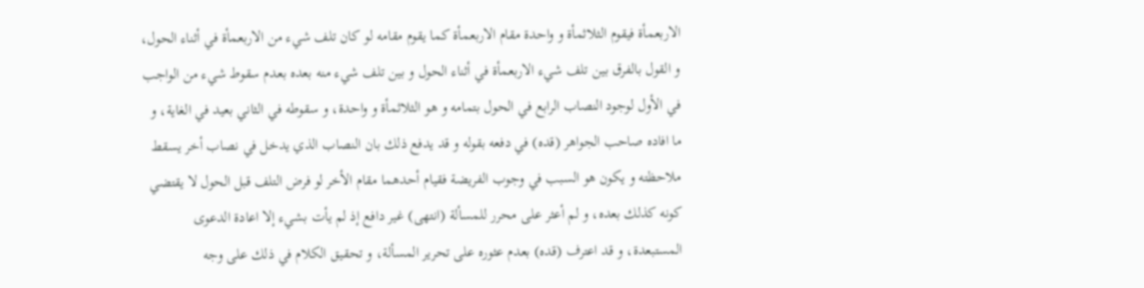الاربعمأة فيقوم الثلاثمأة و واحدة مقام الاربعمأة كما يقوم مقامه لو كان تلف شيء من الاربعمأة في أثناء الحول، و القول بالفرق بين تلف شيء الاربعمأة في أثناء الحول و بين تلف شيء منه بعده بعدم سقوط شيء من الواجب في الأول لوجود النصاب الرابع في الحول بتمامه و هو الثلاثمأة و واحدة، و سقوطه في الثاني بعيد في الغاية، و ما افاده صاحب الجواهر (قده) في دفعه بقوله و قد يدفع ذلك بان النصاب الذي يدخل في نصاب أخر يسقط ملاحظته و يكون هو السبب في وجوب الفريضة فقيام أحدهما مقام الأخر لو فرض التلف قبل الحول لا يقتضي كونه كذلك بعده، و لم أعثر على محرر للمسألة (انتهى) غير دافع إذ لم يأت بشيء إلا اعادة الدعوى المستبعدة، و قد اعترف (قده) بعدم عثوره على تحرير المسألة، و تحقيق الكلام في ذلك على وجه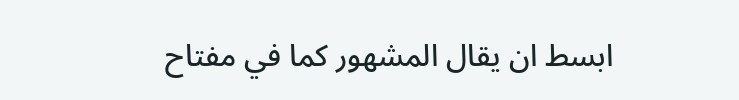ابسط ان يقال المشهور كما في مفتاح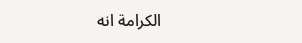الكرامة انه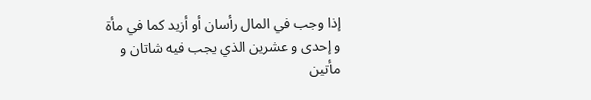إذا وجب في المال رأسان أو أزيد كما في مأة و إحدى و عشرين الذي يجب فيه شاتان و مأتين